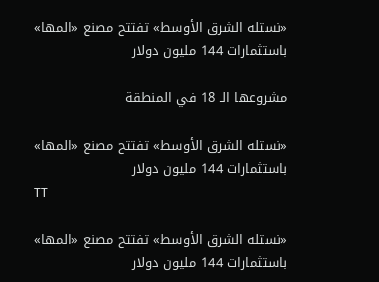«نستله الشرق الأوسط» تفتتح مصنع «المها» باستثمارات 144 مليون دولار

مشروعها الـ 18 في المنطقة

«نستله الشرق الأوسط» تفتتح مصنع «المها» باستثمارات 144 مليون دولار
TT

«نستله الشرق الأوسط» تفتتح مصنع «المها» باستثمارات 144 مليون دولار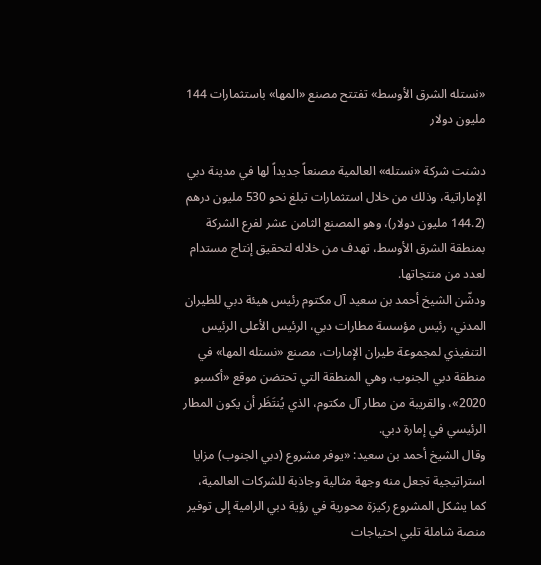«نستله الشرق الأوسط» تفتتح مصنع «المها» باستثمارات 144 مليون دولار

دشنت شركة «نستله» العالمية مصنعاً جديداً لها في مدينة دبي الإماراتية، وذلك من خلال استثمارات تبلغ نحو 530 مليون درهم (144.2 مليون دولار)، وهو المصنع الثامن عشر لفرع الشركة بمنطقة الشرق الأوسط، تهدف من خلاله لتحقيق إنتاج مستدام لعدد من منتجاتها.
ودشّن الشيخ أحمد بن سعيد آل مكتوم رئيس هيئة دبي للطيران المدني، رئيس مؤسسة مطارات دبي، الرئيس الأعلى الرئيس التنفيذي لمجموعة طيران الإمارات، مصنع «نستله المها» في منطقة دبي الجنوب، وهي المنطقة التي تحتضن موقع «أكسبو 2020»، والقريبة من مطار آل مكتوم، الذي يُنتَظَر أن يكون المطار الرئيسي في إمارة دبي.
وقال الشيخ أحمد بن سعيد: «يوفر مشروع (دبي الجنوب) مزايا استراتيجية تجعل منه وجهة مثالية وجاذبة للشركات العالمية، كما يشكل المشروع ركيزة محورية في رؤية دبي الرامية إلى توفير منصة شاملة تلبي احتياجات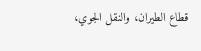قطاع الطيران، والنقل الجوي،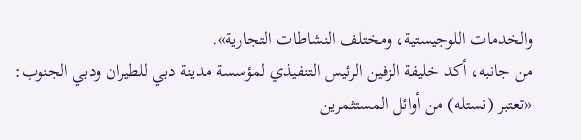والخدمات اللوجيستية، ومختلف النشاطات التجارية».
من جانبه، أكد خليفة الزفين الرئيس التنفيذي لمؤسسة مدينة دبي للطيران ودبي الجنوب: «تعتبر (نستله) من أوائل المستثمرين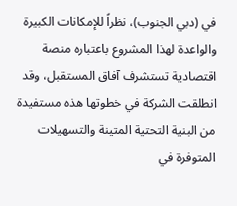في (دبي الجنوب)، نظراً للإمكانات الكبيرة والواعدة لهذا المشروع باعتباره منصة اقتصادية تستشرف آفاق المستقبل، وقد انطلقت الشركة في خطوتها هذه مستفيدة من البنية التحتية المتينة والتسهيلات المتوفرة في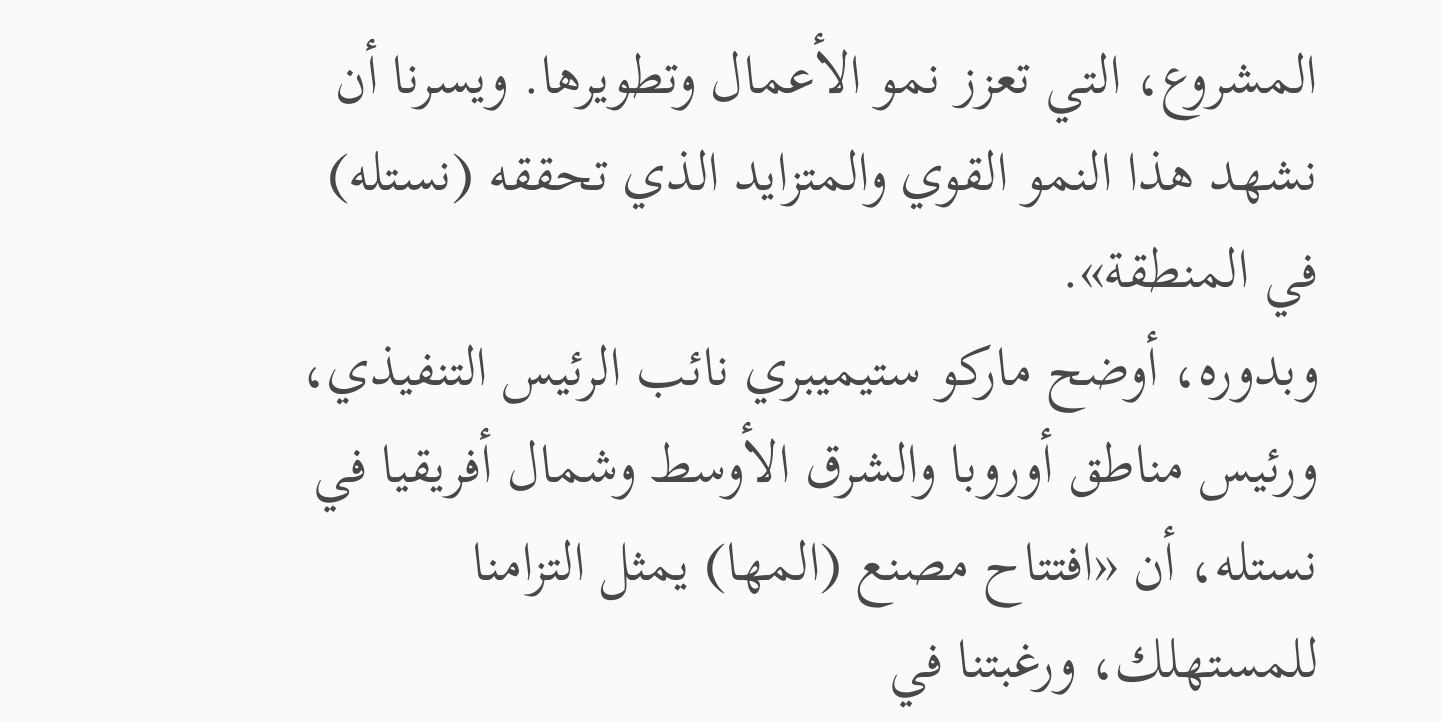المشروع، التي تعزز نمو الأعمال وتطويرها. ويسرنا أن نشهد هذا النمو القوي والمتزايد الذي تحققه (نستله) في المنطقة».
وبدوره، أوضح ماركو ستيميبري نائب الرئيس التنفيذي، ورئيس مناطق أوروبا والشرق الأوسط وشمال أفريقيا في نستله، أن «افتتاح مصنع (المها) يمثل التزامنا للمستهلك، ورغبتنا في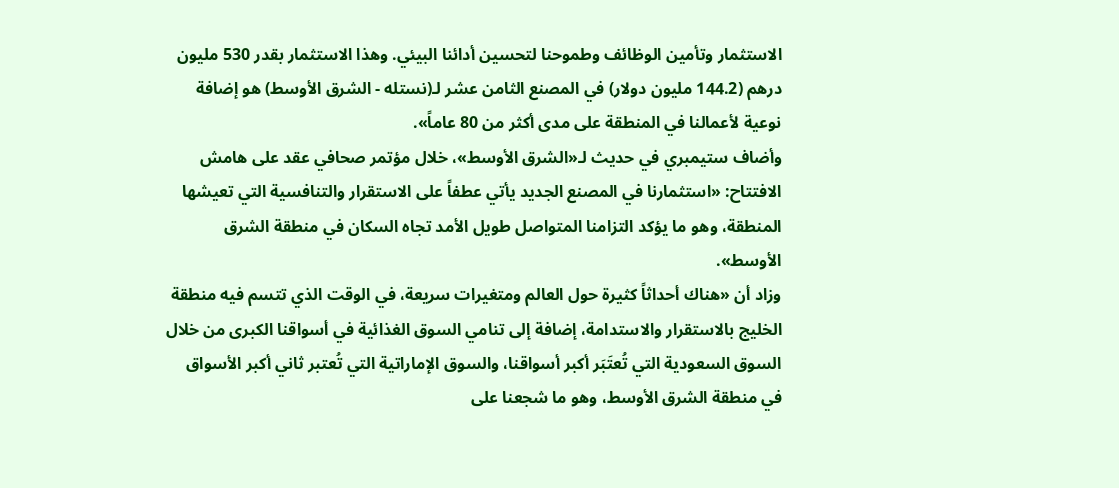الاستثمار وتأمين الوظائف وطموحنا لتحسين أدائنا البيئي. وهذا الاستثمار بقدر 530 مليون درهم (144.2 مليون دولار) في المصنع الثامن عشر لـ(نستله - الشرق الأوسط) هو إضافة نوعية لأعمالنا في المنطقة على مدى أكثر من 80 عاماً».
وأضاف ستيمبري في حديث لـ«الشرق الأوسط»، خلال مؤتمر صحافي عقد على هامش الافتتاح: «استثمارنا في المصنع الجديد يأتي عطفاً على الاستقرار والتنافسية التي تعيشها المنطقة، وهو ما يؤكد التزامنا المتواصل طويل الأمد تجاه السكان في منطقة الشرق الأوسط».
وزاد أن «هناك أحداثاً كثيرة حول العالم ومتغيرات سريعة، في الوقت الذي تتسم فيه منطقة الخليج بالاستقرار والاستدامة، إضافة إلى تنامي السوق الغذائية في أسواقنا الكبرى من خلال السوق السعودية التي تُعتَبَر أكبر أسواقنا، والسوق الإماراتية التي تُعتبر ثاني أكبر الأسواق في منطقة الشرق الأوسط، وهو ما شجعنا على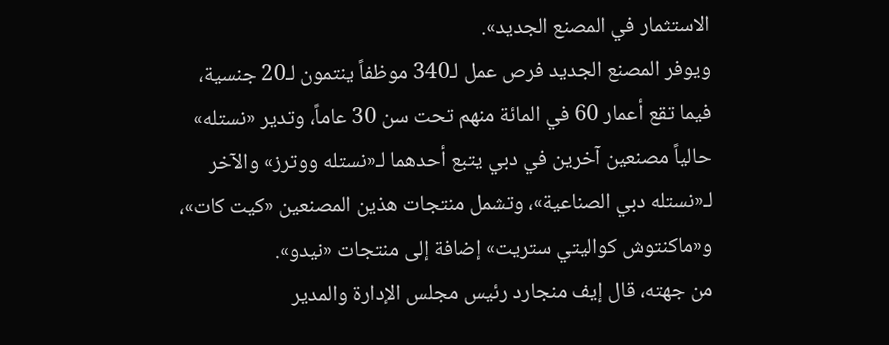الاستثمار في المصنع الجديد».
ويوفر المصنع الجديد فرص عمل لـ340 موظفاً ينتمون لـ20 جنسية، فيما تقع أعمار 60 في المائة منهم تحت سن 30 عاماً، وتدير «نستله» حالياً مصنعين آخرين في دبي يتبع أحدهما لـ«نستله ووترز» والآخر لـ«نستله دبي الصناعية»، وتشمل منتجات هذين المصنعين «كيت كات»، و«ماكنتوش كواليتي ستريت» إضافة إلى منتجات «نيدو».
من جهته، قال إيف منجارد رئيس مجلس الإدارة والمدير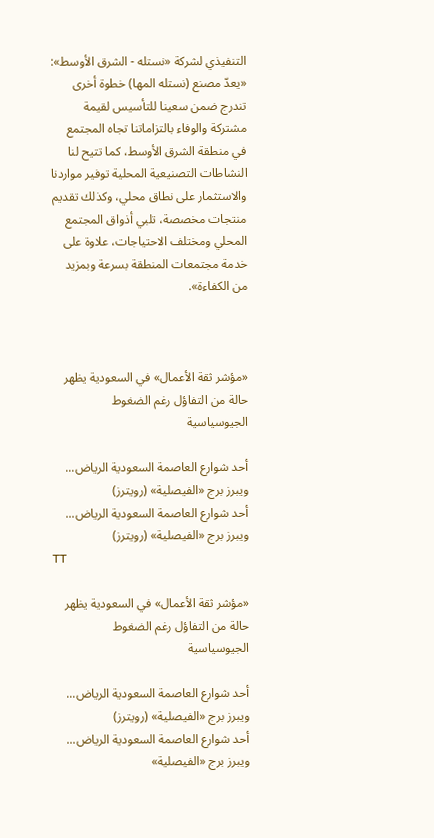التنفيذي لشركة «نستله - الشرق الأوسط»: «يعدّ مصنع (نستله المها) خطوة أخرى تندرج ضمن سعينا للتأسيس لقيمة مشتركة والوفاء بالتزاماتنا تجاه المجتمع في منطقة الشرق الأوسط، كما تتيح لنا النشاطات التصنيعية المحلية توفير مواردنا والاستثمار على نطاق محلي، وكذلك تقديم منتجات مخصصة، تلبي أذواق المجتمع المحلي ومختلف الاحتياجات، علاوة على خدمة مجتمعات المنطقة بسرعة وبمزيد من الكفاءة».



«مؤشر ثقة الأعمال» في السعودية يظهر حالة من التفاؤل رغم الضغوط الجيوسياسية

أحد شوارع العاصمة السعودية الرياض... ويبرز برج «الفيصلية» (رويترز)
أحد شوارع العاصمة السعودية الرياض... ويبرز برج «الفيصلية» (رويترز)
TT

«مؤشر ثقة الأعمال» في السعودية يظهر حالة من التفاؤل رغم الضغوط الجيوسياسية

أحد شوارع العاصمة السعودية الرياض... ويبرز برج «الفيصلية» (رويترز)
أحد شوارع العاصمة السعودية الرياض... ويبرز برج «الفيصلية»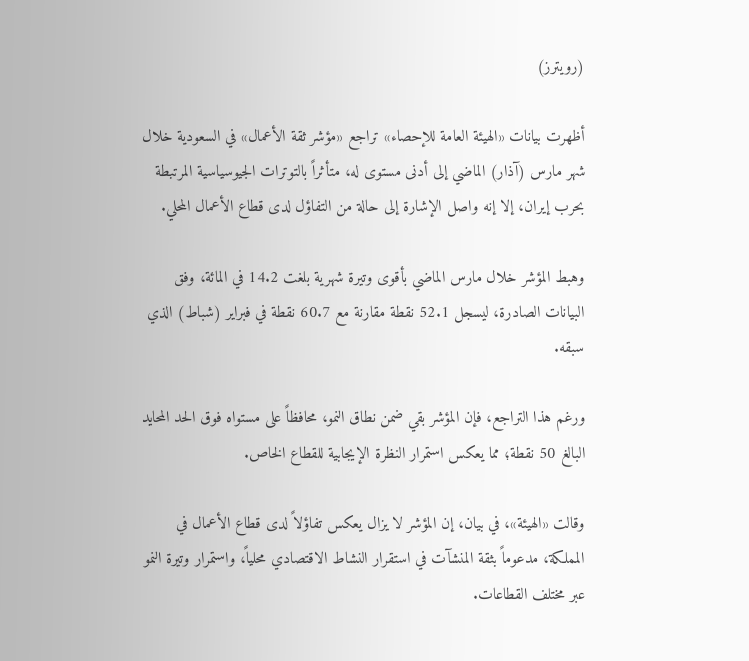(رويترز)

أظهرت بيانات «الهيئة العامة للإحصاء» تراجع «مؤشر ثقة الأعمال» في السعودية خلال شهر مارس (آذار) الماضي إلى أدنى مستوى له، متأثراً بالتوترات الجيوسياسية المرتبطة بحرب إيران، إلا إنه واصل الإشارة إلى حالة من التفاؤل لدى قطاع الأعمال المحلي.

وهبط المؤشر خلال مارس الماضي بأقوى وتيرة شهرية بلغت 14.2 في المائة، وفق البيانات الصادرة، ليسجل 52.1 نقطة مقارنة مع 60.7 نقطة في فبراير (شباط) الذي سبقه.

ورغم هذا التراجع، فإن المؤشر بقي ضمن نطاق النمو، محافظاً على مستواه فوق الحد المحايد البالغ 50 نقطة؛ مما يعكس استمرار النظرة الإيجابية للقطاع الخاص.

وقالت «الهيئة»، في بيان، إن المؤشر لا يزال يعكس تفاؤلاً لدى قطاع الأعمال في المملكة، مدعوماً بثقة المنشآت في استقرار النشاط الاقتصادي محلياً، واستمرار وتيرة النمو عبر مختلف القطاعات.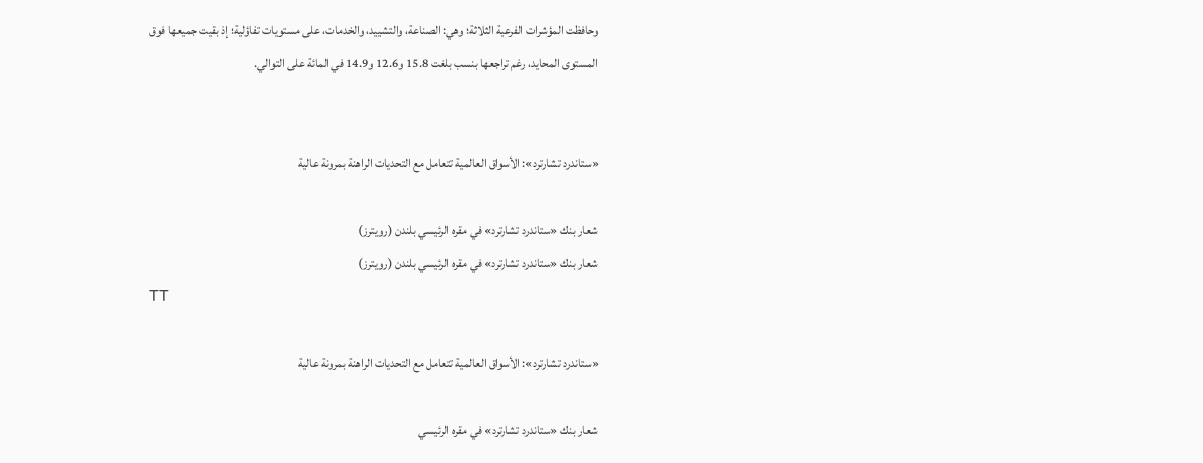وحافظت المؤشرات الفرعية الثلاثة؛ وهي: الصناعة، والتشييد، والخدمات، على مستويات تفاؤلية؛ إذ بقيت جميعها فوق المستوى المحايد، رغم تراجعها بنسب بلغت 15.8 و12.6 و14.9 في المائة على التوالي.


«ستاندرد تشارترد»: الأسواق العالمية تتعامل مع التحديات الراهنة بمرونة عالية

شعار بنك «ستاندرد تشارترد» في مقره الرئيسي بلندن (رويترز)
شعار بنك «ستاندرد تشارترد» في مقره الرئيسي بلندن (رويترز)
TT

«ستاندرد تشارترد»: الأسواق العالمية تتعامل مع التحديات الراهنة بمرونة عالية

شعار بنك «ستاندرد تشارترد» في مقره الرئيسي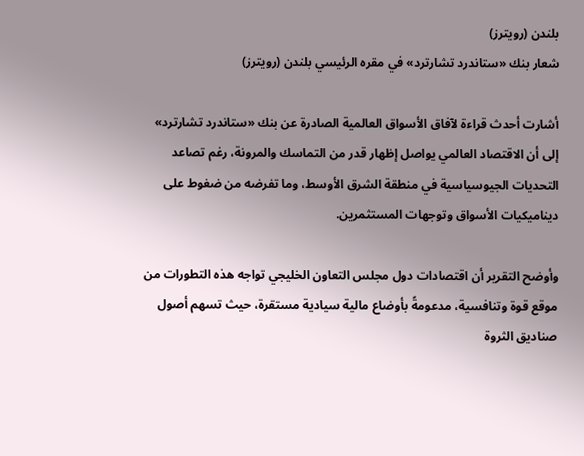بلندن (رويترز)
شعار بنك «ستاندرد تشارترد» في مقره الرئيسي بلندن (رويترز)

أشارت أحدث قراءة لآفاق الأسواق العالمية الصادرة عن بنك «ستاندرد تشارترد» إلى أن الاقتصاد العالمي يواصل إظهار قدر من التماسك والمرونة، رغم تصاعد التحديات الجيوسياسية في منطقة الشرق الأوسط، وما تفرضه من ضغوط على ديناميكيات الأسواق وتوجهات المستثمرين.

وأوضح التقرير أن اقتصادات دول مجلس التعاون الخليجي تواجه هذه التطورات من موقع قوة وتنافسية، مدعومةً بأوضاع مالية سيادية مستقرة، حيث تسهم أصول صناديق الثروة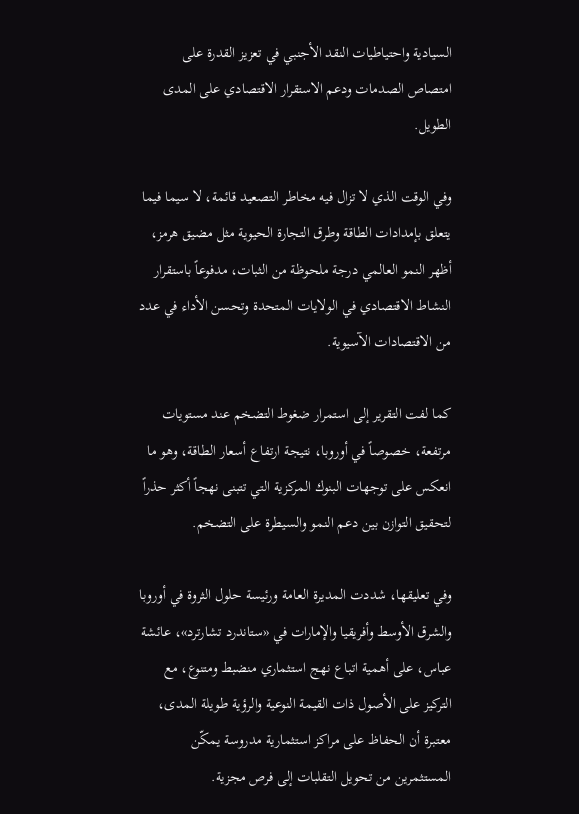السيادية واحتياطيات النقد الأجنبي في تعزيز القدرة على امتصاص الصدمات ودعم الاستقرار الاقتصادي على المدى الطويل.

وفي الوقت الذي لا تزال فيه مخاطر التصعيد قائمة، لا سيما فيما يتعلق بإمدادات الطاقة وطرق التجارة الحيوية مثل مضيق هرمز، أظهر النمو العالمي درجة ملحوظة من الثبات، مدفوعاً باستقرار النشاط الاقتصادي في الولايات المتحدة وتحسن الأداء في عدد من الاقتصادات الآسيوية.

كما لفت التقرير إلى استمرار ضغوط التضخم عند مستويات مرتفعة، خصوصاً في أوروبا، نتيجة ارتفاع أسعار الطاقة، وهو ما انعكس على توجهات البنوك المركزية التي تتبنى نهجاً أكثر حذراً لتحقيق التوازن بين دعم النمو والسيطرة على التضخم.

وفي تعليقها، شددت المديرة العامة ورئيسة حلول الثروة في أوروبا والشرق الأوسط وأفريقيا والإمارات في «ستاندرد تشارترد»، عائشة عباس، على أهمية اتباع نهج استثماري منضبط ومتنوع، مع التركيز على الأصول ذات القيمة النوعية والرؤية طويلة المدى، معتبرة أن الحفاظ على مراكز استثمارية مدروسة يمكّن المستثمرين من تحويل التقلبات إلى فرص مجزية.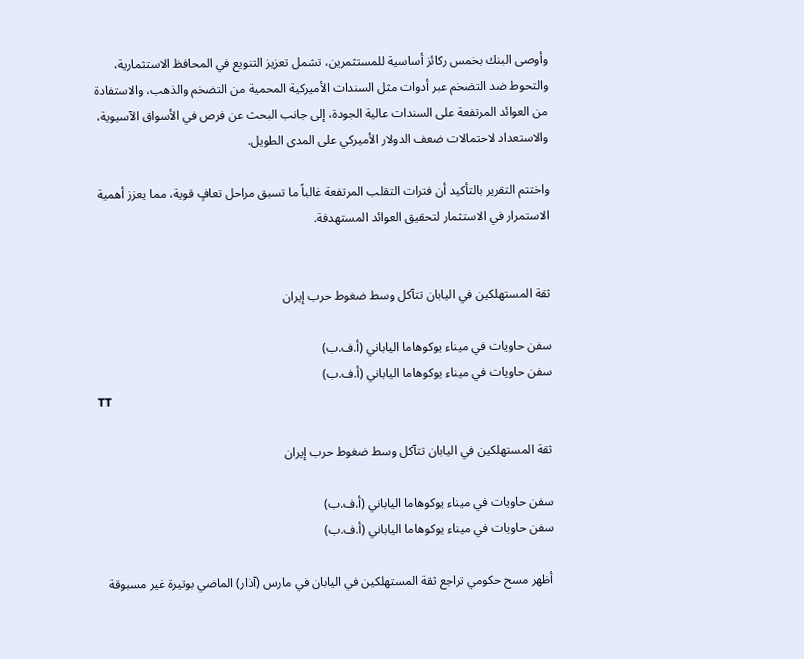وأوصى البنك بخمس ركائز أساسية للمستثمرين، تشمل تعزيز التنويع في المحافظ الاستثمارية، والتحوط ضد التضخم عبر أدوات مثل السندات الأميركية المحمية من التضخم والذهب، والاستفادة من العوائد المرتفعة على السندات عالية الجودة، إلى جانب البحث عن فرص في الأسواق الآسيوية، والاستعداد لاحتمالات ضعف الدولار الأميركي على المدى الطويل.

واختتم التقرير بالتأكيد أن فترات التقلب المرتفعة غالباً ما تسبق مراحل تعافٍ قوية، مما يعزز أهمية الاستمرار في الاستثمار لتحقيق العوائد المستهدفة.


ثقة المستهلكين في اليابان تتآكل وسط ضغوط حرب إيران

سفن حاويات في ميناء يوكوهاما الياباني (أ.ف.ب)
سفن حاويات في ميناء يوكوهاما الياباني (أ.ف.ب)
TT

ثقة المستهلكين في اليابان تتآكل وسط ضغوط حرب إيران

سفن حاويات في ميناء يوكوهاما الياباني (أ.ف.ب)
سفن حاويات في ميناء يوكوهاما الياباني (أ.ف.ب)

أظهر مسح حكومي تراجع ثقة المستهلكين في اليابان في مارس (آذار) الماضي بوتيرة غير مسبوقة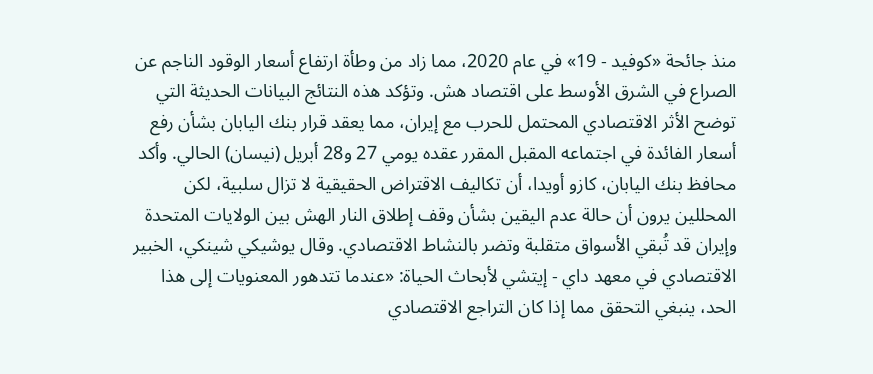منذ جائحة «كوفيد - 19» في عام 2020، مما زاد من وطأة ارتفاع أسعار الوقود الناجم عن الصراع في الشرق الأوسط على اقتصاد هش. وتؤكد هذه النتائج البيانات الحديثة التي توضح الأثر الاقتصادي المحتمل للحرب مع إيران، مما يعقد قرار بنك اليابان بشأن رفع أسعار الفائدة في اجتماعه المقبل المقرر عقده يومي 27 و28 أبريل (نيسان) الحالي. وأكد محافظ بنك اليابان، كازو أويدا، أن تكاليف الاقتراض الحقيقية لا تزال سلبية، لكن المحللين يرون أن حالة عدم اليقين بشأن وقف إطلاق النار الهش بين الولايات المتحدة وإيران قد تُبقي الأسواق متقلبة وتضر بالنشاط الاقتصادي. وقال يوشيكي شينكي، الخبير الاقتصادي في معهد داي - إيتشي لأبحاث الحياة: «عندما تتدهور المعنويات إلى هذا الحد، ينبغي التحقق مما إذا كان التراجع الاقتصادي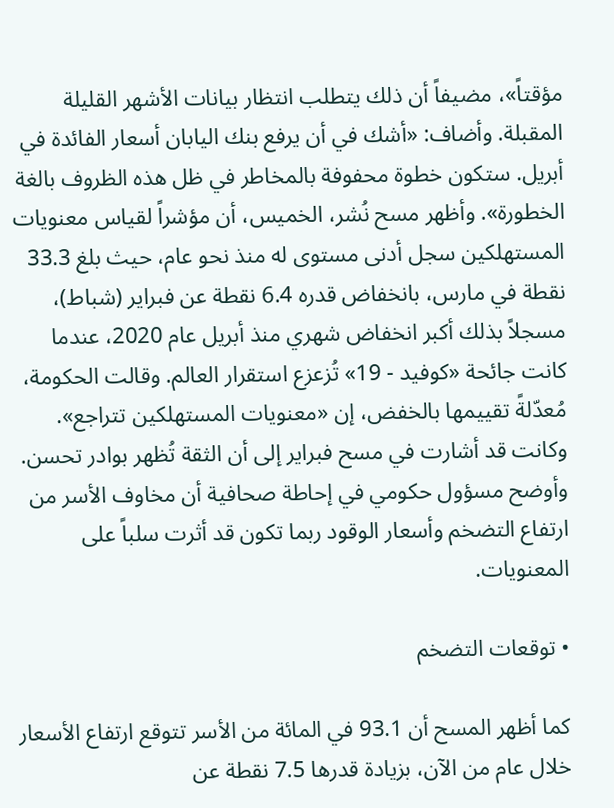مؤقتاً»، مضيفاً أن ذلك يتطلب انتظار بيانات الأشهر القليلة المقبلة. وأضاف: «أشك في أن يرفع بنك اليابان أسعار الفائدة في أبريل. ستكون خطوة محفوفة بالمخاطر في ظل هذه الظروف بالغة الخطورة». وأظهر مسح نُشر، الخميس، أن مؤشراً لقياس معنويات المستهلكين سجل أدنى مستوى له منذ نحو عام، حيث بلغ 33.3 نقطة في مارس، بانخفاض قدره 6.4 نقطة عن فبراير (شباط)، مسجلاً بذلك أكبر انخفاض شهري منذ أبريل عام 2020، عندما كانت جائحة «كوفيد - 19» تُزعزع استقرار العالم. وقالت الحكومة، مُعدّلةً تقييمها بالخفض، إن «معنويات المستهلكين تتراجع». وكانت قد أشارت في مسح فبراير إلى أن الثقة تُظهر بوادر تحسن. وأوضح مسؤول حكومي في إحاطة صحافية أن مخاوف الأسر من ارتفاع التضخم وأسعار الوقود ربما تكون قد أثرت سلباً على المعنويات.

• توقعات التضخم

كما أظهر المسح أن 93.1 في المائة من الأسر تتوقع ارتفاع الأسعار خلال عام من الآن، بزيادة قدرها 7.5 نقطة عن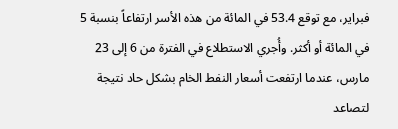فبراير، مع توقع 53.4 في المائة من هذه الأسر ارتفاعاً بنسبة 5 في المائة أو أكثر. وأُجري الاستطلاع في الفترة من 6 إلى 23 مارس، عندما ارتفعت أسعار النفط الخام بشكل حاد نتيجة لتصاعد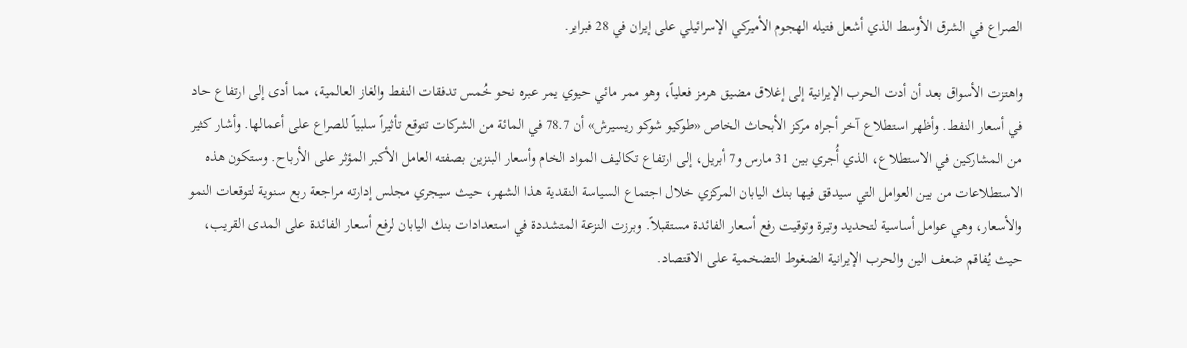الصراع في الشرق الأوسط الذي أشعل فتيله الهجوم الأميركي الإسرائيلي على إيران في 28 فبراير.

واهتزت الأسواق بعد أن أدت الحرب الإيرانية إلى إغلاق مضيق هرمز فعلياً، وهو ممر مائي حيوي يمر عبره نحو خُمس تدفقات النفط والغاز العالمية، مما أدى إلى ارتفاع حاد في أسعار النفط. وأظهر استطلاع آخر أجراه مركز الأبحاث الخاص «طوكيو شوكو ريسيرش» أن 78.7 في المائة من الشركات تتوقع تأثيراً سلبياً للصراع على أعمالها. وأشار كثير من المشاركين في الاستطلاع، الذي أُجري بين 31 مارس و7 أبريل، إلى ارتفاع تكاليف المواد الخام وأسعار البنزين بصفته العامل الأكبر المؤثر على الأرباح. وستكون هذه الاستطلاعات من بين العوامل التي سيدقق فيها بنك اليابان المركزي خلال اجتماع السياسة النقدية هذا الشهر، حيث سيجري مجلس إدارته مراجعة ربع سنوية لتوقعات النمو والأسعار، وهي عوامل أساسية لتحديد وتيرة وتوقيت رفع أسعار الفائدة مستقبلاً. وبرزت النزعة المتشددة في استعدادات بنك اليابان لرفع أسعار الفائدة على المدى القريب، حيث يُفاقم ضعف الين والحرب الإيرانية الضغوط التضخمية على الاقتصاد.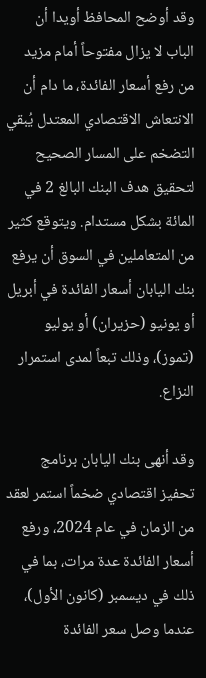وقد أوضح المحافظ أويدا أن الباب لا يزال مفتوحاً أمام مزيد من رفع أسعار الفائدة، ما دام أن الانتعاش الاقتصادي المعتدل يُبقي التضخم على المسار الصحيح لتحقيق هدف البنك البالغ 2 في المائة بشكل مستدام. ويتوقع كثير من المتعاملين في السوق أن يرفع بنك اليابان أسعار الفائدة في أبريل أو يونيو (حزيران) أو يوليو (تموز)، وذلك تبعاً لمدى استمرار النزاع.

وقد أنهى بنك اليابان برنامج تحفيز اقتصادي ضخماً استمر لعقد من الزمان في عام 2024، ورفع أسعار الفائدة عدة مرات، بما في ذلك في ديسمبر (كانون الأول)، عندما وصل سعر الفائدة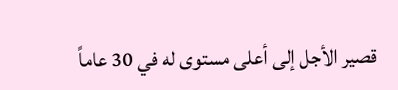قصير الأجل إلى أعلى مستوى له في 30 عاماً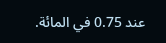عند 0.75 في المائة.